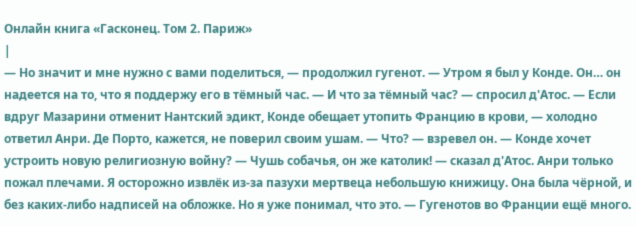Онлайн книга «Гасконец. Том 2. Париж»
|
— Но значит и мне нужно с вами поделиться, — продолжил гугенот. — Утром я был у Конде. Он… он надеется на то, что я поддержу его в тёмный час. — И что за тёмный час? — спросил д'Атос. — Если вдруг Мазарини отменит Нантский эдикт, Конде обещает утопить Францию в крови, — холодно ответил Анри. Де Порто, кажется, не поверил своим ушам. — Что? — взревел он. — Конде хочет устроить новую религиозную войну? — Чушь собачья, он же католик! — сказал д'Атос. Анри только пожал плечами. Я осторожно извлёк из-за пазухи мертвеца небольшую книжицу. Она была чёрной, и без каких-либо надписей на обложке. Но я уже понимал, что это. — Гугенотов во Франции ещё много.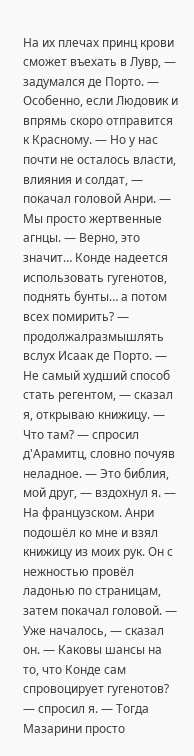На их плечах принц крови сможет въехать в Лувр, — задумался де Порто. — Особенно, если Людовик и впрямь скоро отправится к Красному. — Но у нас почти не осталось власти, влияния и солдат, — покачал головой Анри. — Мы просто жертвенные агнцы. — Верно, это значит… Конде надеется использовать гугенотов, поднять бунты… а потом всех помирить? — продолжалразмышлять вслух Исаак де Порто. — Не самый худший способ стать регентом, — сказал я, открываю книжицу. — Что там? — спросил д'Арамитц, словно почуяв неладное. — Это библия, мой друг, — вздохнул я. — На французском. Анри подошёл ко мне и взял книжицу из моих рук. Он с нежностью провёл ладонью по страницам, затем покачал головой. — Уже началось, — сказал он. — Каковы шансы на то, что Конде сам спровоцирует гугенотов? — спросил я. — Тогда Мазарини просто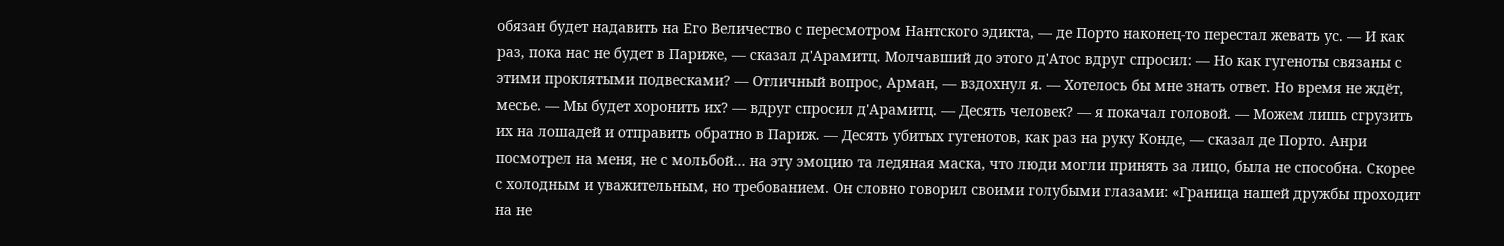обязан будет надавить на Его Величество с пересмотром Нантского эдикта, — де Порто наконец-то перестал жевать ус. — И как раз, пока нас не будет в Париже, — сказал д'Арамитц. Молчавший до этого д'Атос вдруг спросил: — Но как гугеноты связаны с этими проклятыми подвесками? — Отличный вопрос, Арман, — вздохнул я. — Хотелось бы мне знать ответ. Но время не ждёт, месье. — Мы будет хоронить их? — вдруг спросил д'Арамитц. — Десять человек? — я покачал головой. — Можем лишь сгрузить их на лошадей и отправить обратно в Париж. — Десять убитых гугенотов, как раз на руку Конде, — сказал де Порто. Анри посмотрел на меня, не с мольбой… на эту эмоцию та ледяная маска, что люди могли принять за лицо, была не способна. Скорее с холодным и уважительным, но требованием. Он словно говорил своими голубыми глазами: «Граница нашей дружбы проходит на не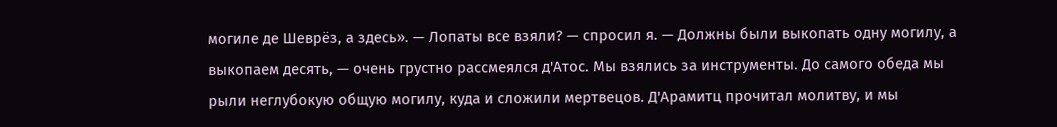могиле де Шеврёз, а здесь». — Лопаты все взяли? — спросил я. — Должны были выкопать одну могилу, а выкопаем десять, — очень грустно рассмеялся д'Атос. Мы взялись за инструменты. До самого обеда мы рыли неглубокую общую могилу, куда и сложили мертвецов. Д'Арамитц прочитал молитву, и мы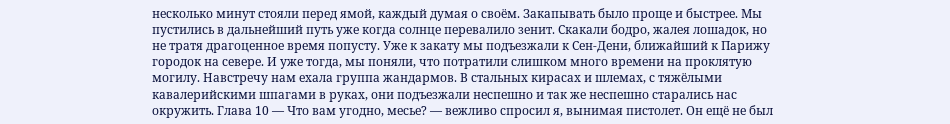несколько минут стояли перед ямой, каждый думая о своём. Закапывать было проще и быстрее. Мы пустились в дальнейший путь уже когда солнце перевалило зенит. Скакали бодро, жалея лошадок, но не тратя драгоценное время попусту. Уже к закату мы подъезжали к Сен-Дени, ближайший к Парижу городок на севере. И уже тогда, мы поняли, что потратили слишком много времени на проклятую могилу. Навстречу нам ехала группа жандармов. В стальных кирасах и шлемах, с тяжёлыми кавалерийскими шпагами в руках, они подъезжали неспешно и так же неспешно старались нас окружить. Глава 10 — Что вам угодно, месье? — вежливо спросил я, вынимая пистолет. Он ещё не был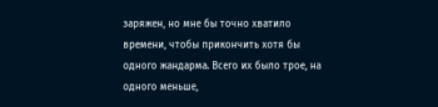заряжен, но мне бы точно хватило времени, чтобы прикончить хотя бы одного жандарма. Всего их было трое, на одного меньше,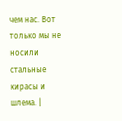чем нас. Вот только мы не носили стальные кирасы и шлема. |